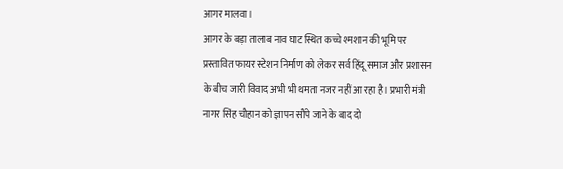आगर मालवा।
आगर के बड़ा तालाब नाव घाट स्थित कच्चे श्मशान की भूमि पर प्रस्तावित फायर स्टेशन निर्माण को लेकर सर्व हिंदू समाज और प्रशासन के बीच जारी विवाद अभी भी थमता नजर नहीं आ रहा है। प्रभारी मंत्री नागर सिंह चौहान को ज्ञापन सौंपे जाने के बाद दो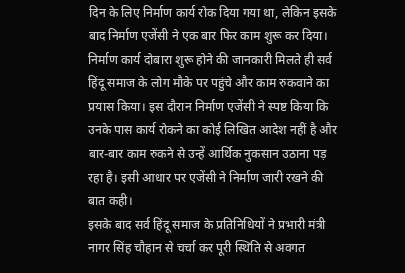दिन के लिए निर्माण कार्य रोक दिया गया था, लेकिन इसके बाद निर्माण एजेंसी ने एक बार फिर काम शुरू कर दिया।
निर्माण कार्य दोबारा शुरू होने की जानकारी मिलते ही सर्व हिंदू समाज के लोग मौके पर पहुंचे और काम रुकवाने का प्रयास किया। इस दौरान निर्माण एजेंसी ने स्पष्ट किया कि उनके पास कार्य रोकने का कोई लिखित आदेश नहीं है और बार-बार काम रुकने से उन्हें आर्थिक नुकसान उठाना पड़ रहा है। इसी आधार पर एजेंसी ने निर्माण जारी रखने की बात कही।
इसके बाद सर्व हिंदू समाज के प्रतिनिधियों ने प्रभारी मंत्री नागर सिंह चौहान से चर्चा कर पूरी स्थिति से अवगत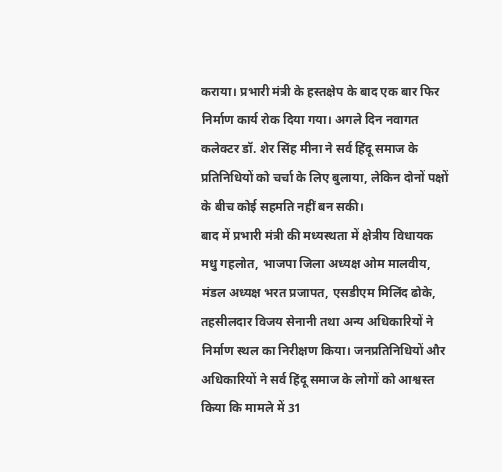कराया। प्रभारी मंत्री के हस्तक्षेप के बाद एक बार फिर निर्माण कार्य रोक दिया गया। अगले दिन नवागत कलेक्टर डॉ. शेर सिंह मीना ने सर्व हिंदू समाज के प्रतिनिधियों को चर्चा के लिए बुलाया, लेकिन दोनों पक्षों के बीच कोई सहमति नहीं बन सकी।
बाद में प्रभारी मंत्री की मध्यस्थता में क्षेत्रीय विधायक मधु गहलोत, भाजपा जिला अध्यक्ष ओम मालवीय, मंडल अध्यक्ष भरत प्रजापत, एसडीएम मिलिंद ढोके, तहसीलदार विजय सेनानी तथा अन्य अधिकारियों ने निर्माण स्थल का निरीक्षण किया। जनप्रतिनिधियों और अधिकारियों ने सर्व हिंदू समाज के लोगों को आश्वस्त किया कि मामले में 31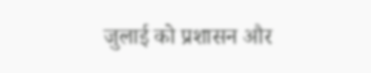जुलाई को प्रशासन और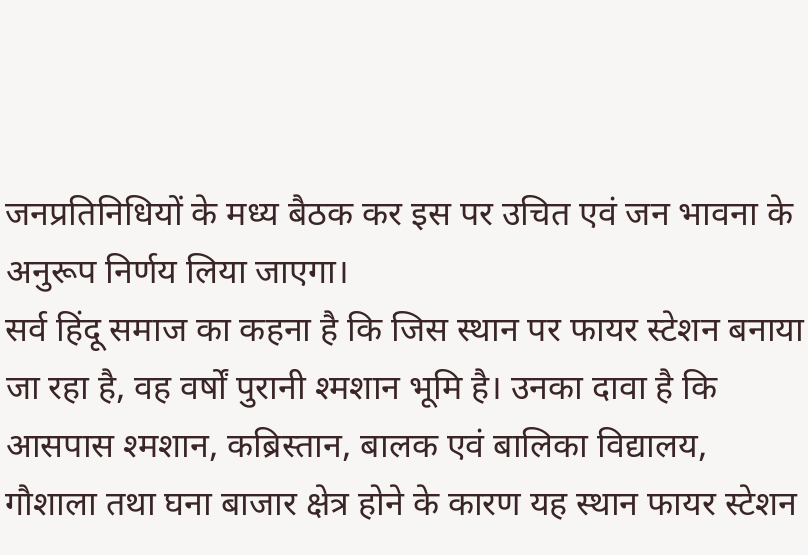जनप्रतिनिधियों के मध्य बैठक कर इस पर उचित एवं जन भावना के अनुरूप निर्णय लिया जाएगा।
सर्व हिंदू समाज का कहना है कि जिस स्थान पर फायर स्टेशन बनाया जा रहा है, वह वर्षों पुरानी श्मशान भूमि है। उनका दावा है कि आसपास श्मशान, कब्रिस्तान, बालक एवं बालिका विद्यालय, गौशाला तथा घना बाजार क्षेत्र होने के कारण यह स्थान फायर स्टेशन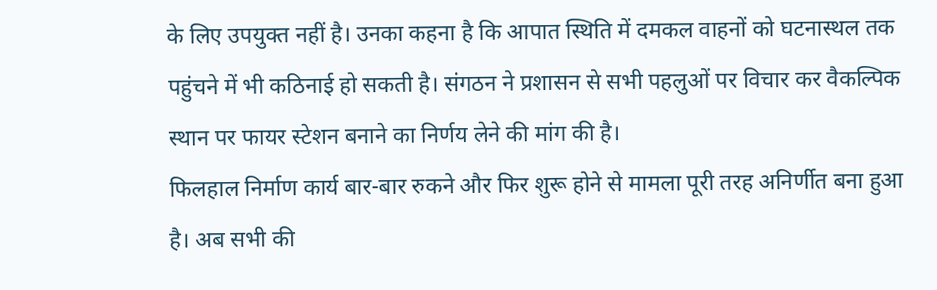के लिए उपयुक्त नहीं है। उनका कहना है कि आपात स्थिति में दमकल वाहनों को घटनास्थल तक पहुंचने में भी कठिनाई हो सकती है। संगठन ने प्रशासन से सभी पहलुओं पर विचार कर वैकल्पिक स्थान पर फायर स्टेशन बनाने का निर्णय लेने की मांग की है।
फिलहाल निर्माण कार्य बार-बार रुकने और फिर शुरू होने से मामला पूरी तरह अनिर्णीत बना हुआ है। अब सभी की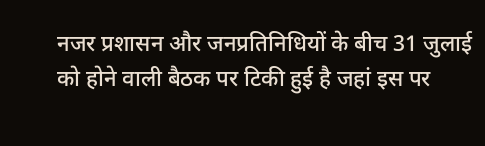नजर प्रशासन और जनप्रतिनिधियों के बीच 31 जुलाई को होने वाली बैठक पर टिकी हुई है जहां इस पर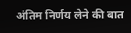अंतिम निर्णय लेने की बात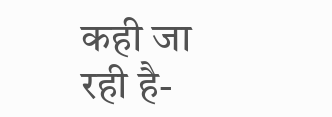कही जा रही है-